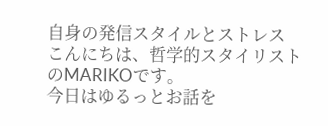自身の発信スタイルとストレス
こんにちは、哲学的スタイリストのMARIKOです。
今日はゆるっとお話を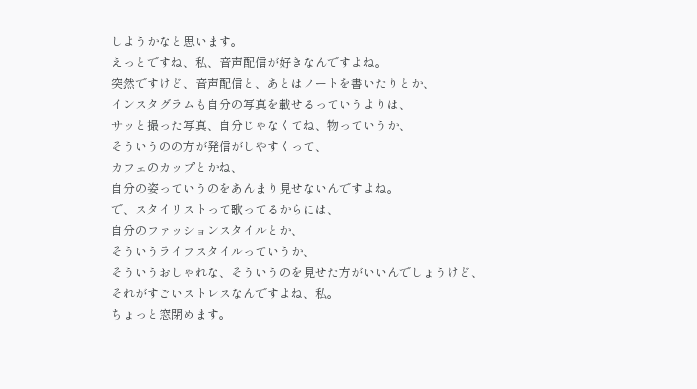しようかなと思います。
えっとですね、私、音声配信が好きなんですよね。
突然ですけど、音声配信と、あとはノートを書いたりとか、
インスタグラムも自分の写真を載せるっていうよりは、
サッと撮った写真、自分じゃなくてね、物っていうか、
そういうのの方が発信がしやすくって、
カフェのカップとかね、
自分の姿っていうのをあんまり見せないんですよね。
で、スタイリストって歌ってるからには、
自分のファッションスタイルとか、
そういうライフスタイルっていうか、
そういうおしゃれな、そういうのを見せた方がいいんでしょうけど、
それがすごいストレスなんですよね、私。
ちょっと窓閉めます。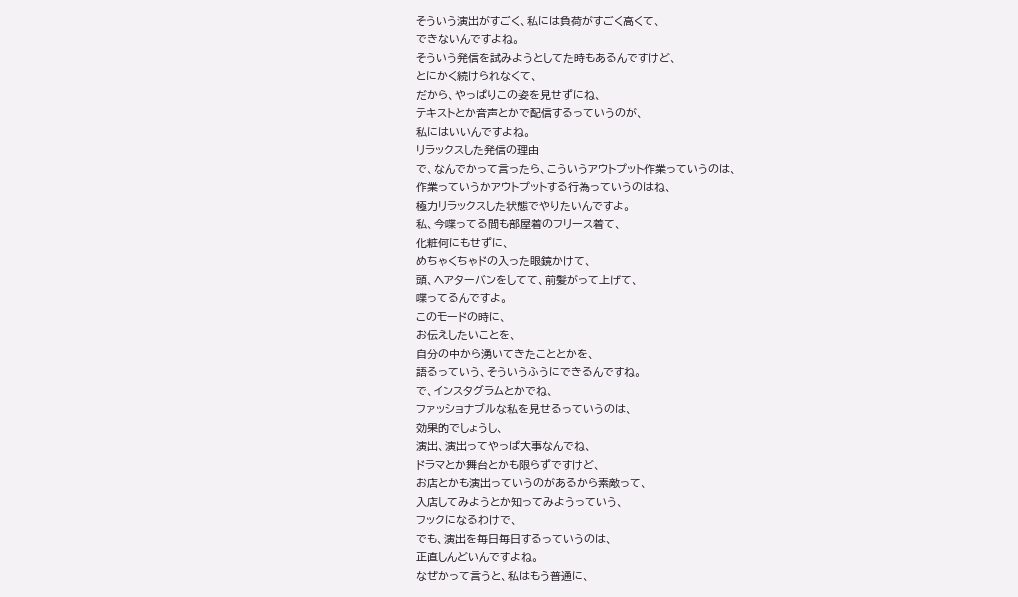そういう演出がすごく、私には負荷がすごく高くて、
できないんですよね。
そういう発信を試みようとしてた時もあるんですけど、
とにかく続けられなくて、
だから、やっぱりこの姿を見せずにね、
テキストとか音声とかで配信するっていうのが、
私にはいいんですよね。
リラックスした発信の理由
で、なんでかって言ったら、こういうアウトプット作業っていうのは、
作業っていうかアウトプットする行為っていうのはね、
極力リラックスした状態でやりたいんですよ。
私、今喋ってる間も部屋着のフリース着て、
化粧何にもせずに、
めちゃくちゃドの入った眼鏡かけて、
頭、ヘアターバンをしてて、前髪がって上げて、
喋ってるんですよ。
このモードの時に、
お伝えしたいことを、
自分の中から湧いてきたこととかを、
語るっていう、そういうふうにできるんですね。
で、インスタグラムとかでね、
ファッショナブルな私を見せるっていうのは、
効果的でしょうし、
演出、演出ってやっぱ大事なんでね、
ドラマとか舞台とかも限らずですけど、
お店とかも演出っていうのがあるから素敵って、
入店してみようとか知ってみようっていう、
フックになるわけで、
でも、演出を毎日毎日するっていうのは、
正直しんどいんですよね。
なぜかって言うと、私はもう普通に、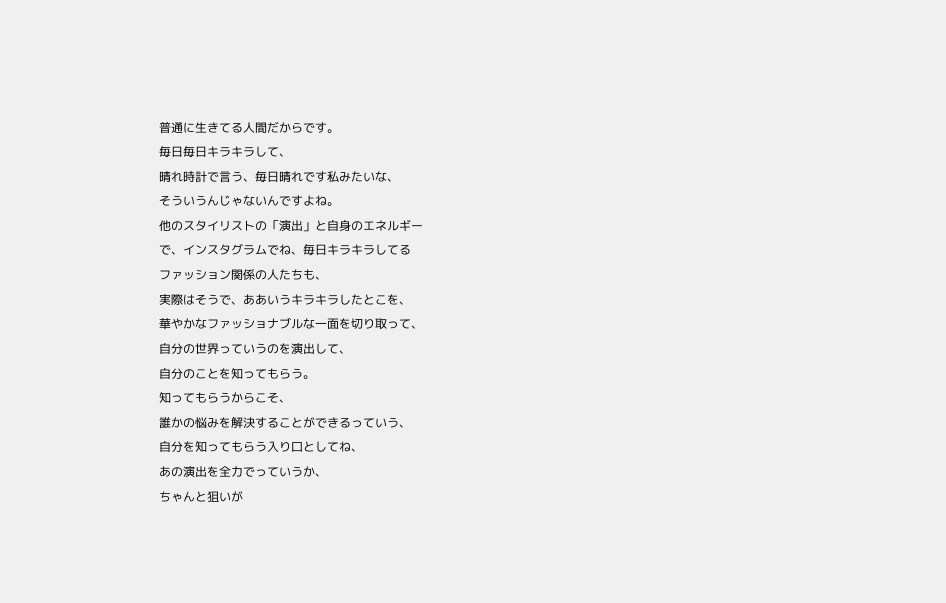普通に生きてる人間だからです。
毎日毎日キラキラして、
晴れ時計で言う、毎日晴れです私みたいな、
そういうんじゃないんですよね。
他のスタイリストの「演出」と自身のエネルギー
で、インスタグラムでね、毎日キラキラしてる
ファッション関係の人たちも、
実際はそうで、ああいうキラキラしたとこを、
華やかなファッショナブルな一面を切り取って、
自分の世界っていうのを演出して、
自分のことを知ってもらう。
知ってもらうからこそ、
誰かの悩みを解決することができるっていう、
自分を知ってもらう入り口としてね、
あの演出を全力でっていうか、
ちゃんと狙いが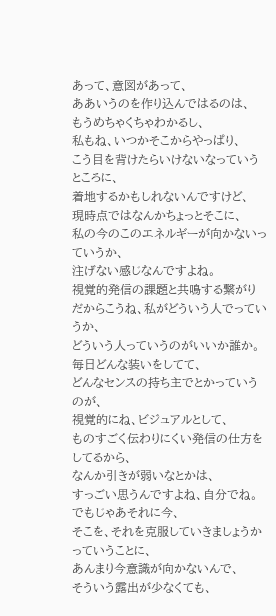あって、意図があって、
ああいうのを作り込んではるのは、
もうめちゃくちゃわかるし、
私もね、いつかそこからやっぱり、
こう目を背けたらいけないなっていうところに、
着地するかもしれないんですけど、
現時点ではなんかちょっとそこに、
私の今のこのエネルギーが向かないっていうか、
注げない感じなんですよね。
視覚的発信の課題と共鳴する繋がり
だからこうね、私がどういう人でっていうか、
どういう人っていうのがいいか誰か。
毎日どんな装いをしてて、
どんなセンスの持ち主でとかっていうのが、
視覚的にね、ビジュアルとして、
ものすごく伝わりにくい発信の仕方をしてるから、
なんか引きが弱いなとかは、
すっごい思うんですよね、自分でね。
でもじゃあそれに今、
そこを、それを克服していきましょうかっていうことに、
あんまり今意識が向かないんで、
そういう露出が少なくても、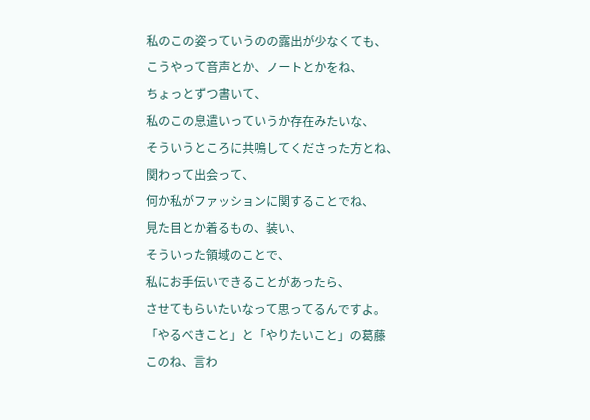私のこの姿っていうのの露出が少なくても、
こうやって音声とか、ノートとかをね、
ちょっとずつ書いて、
私のこの息遣いっていうか存在みたいな、
そういうところに共鳴してくださった方とね、
関わって出会って、
何か私がファッションに関することでね、
見た目とか着るもの、装い、
そういった領域のことで、
私にお手伝いできることがあったら、
させてもらいたいなって思ってるんですよ。
「やるべきこと」と「やりたいこと」の葛藤
このね、言わ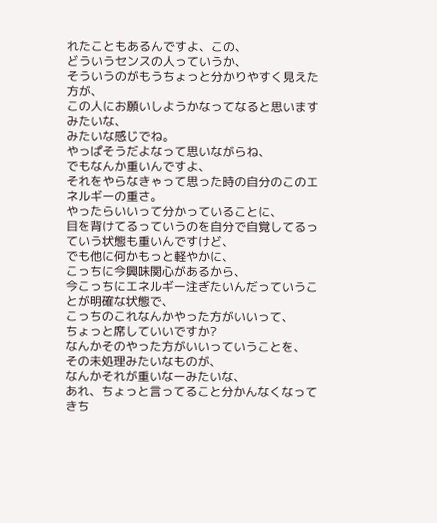れたこともあるんですよ、この、
どういうセンスの人っていうか、
そういうのがもうちょっと分かりやすく見えた方が、
この人にお願いしようかなってなると思いますみたいな、
みたいな感じでね。
やっぱそうだよなって思いながらね、
でもなんか重いんですよ、
それをやらなきゃって思った時の自分のこのエネルギーの重さ。
やったらいいって分かっていることに、
目を背けてるっていうのを自分で自覚してるっていう状態も重いんですけど、
でも他に何かもっと軽やかに、
こっちに今興味関心があるから、
今こっちにエネルギー注ぎたいんだっていうことが明確な状態で、
こっちのこれなんかやった方がいいって、
ちょっと席していいですか?
なんかそのやった方がいいっていうことを、
その未処理みたいなものが、
なんかそれが重いなーみたいな、
あれ、ちょっと言ってること分かんなくなってきち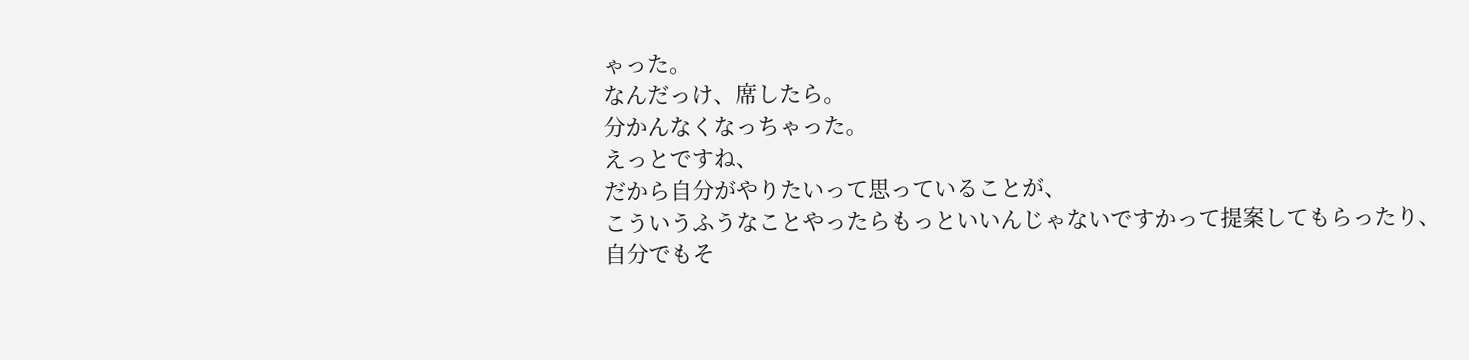ゃった。
なんだっけ、席したら。
分かんなくなっちゃった。
えっとですね、
だから自分がやりたいって思っていることが、
こういうふうなことやったらもっといいんじゃないですかって提案してもらったり、
自分でもそ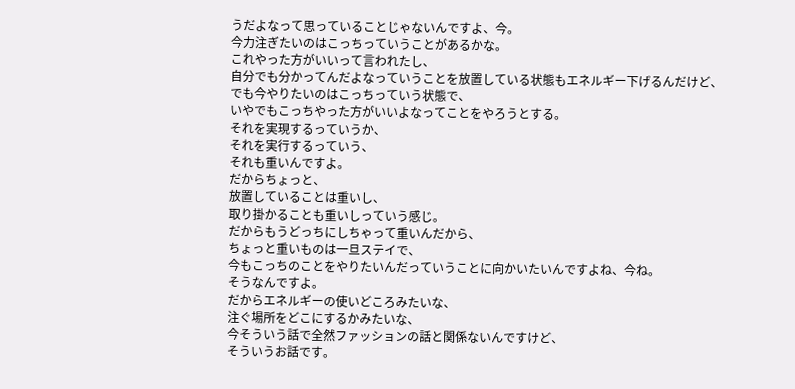うだよなって思っていることじゃないんですよ、今。
今力注ぎたいのはこっちっていうことがあるかな。
これやった方がいいって言われたし、
自分でも分かってんだよなっていうことを放置している状態もエネルギー下げるんだけど、
でも今やりたいのはこっちっていう状態で、
いやでもこっちやった方がいいよなってことをやろうとする。
それを実現するっていうか、
それを実行するっていう、
それも重いんですよ。
だからちょっと、
放置していることは重いし、
取り掛かることも重いしっていう感じ。
だからもうどっちにしちゃって重いんだから、
ちょっと重いものは一旦ステイで、
今もこっちのことをやりたいんだっていうことに向かいたいんですよね、今ね。
そうなんですよ。
だからエネルギーの使いどころみたいな、
注ぐ場所をどこにするかみたいな、
今そういう話で全然ファッションの話と関係ないんですけど、
そういうお話です。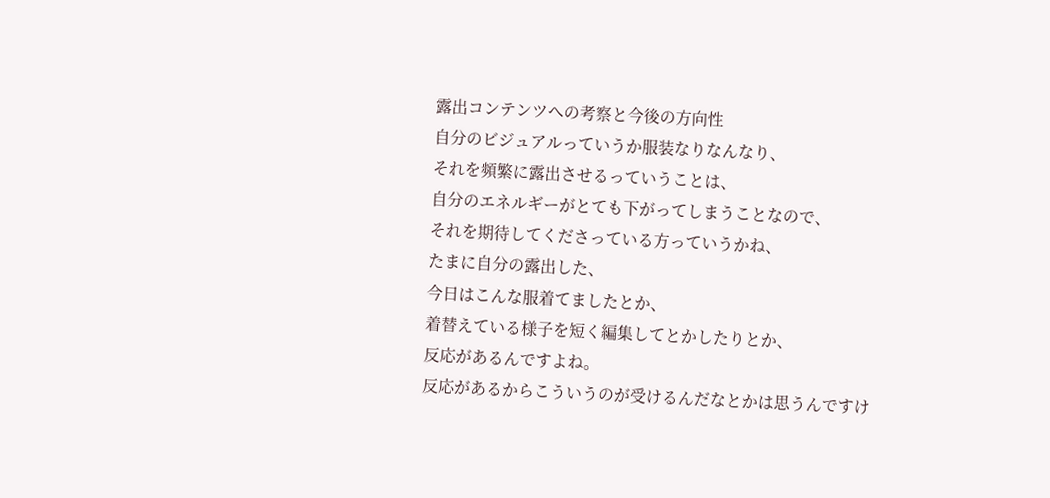露出コンテンツへの考察と今後の方向性
自分のビジュアルっていうか服装なりなんなり、
それを頻繁に露出させるっていうことは、
自分のエネルギーがとても下がってしまうことなので、
それを期待してくださっている方っていうかね、
たまに自分の露出した、
今日はこんな服着てましたとか、
着替えている様子を短く編集してとかしたりとか、
反応があるんですよね。
反応があるからこういうのが受けるんだなとかは思うんですけ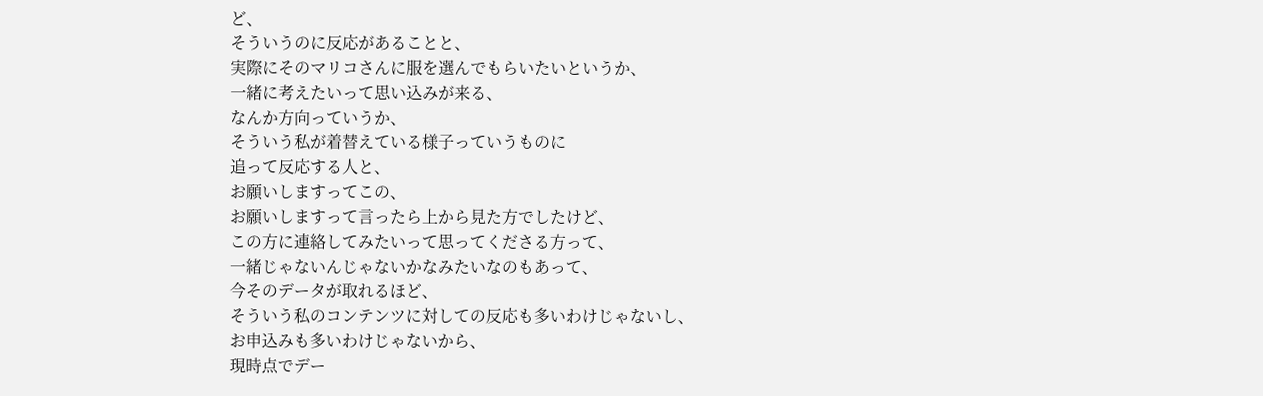ど、
そういうのに反応があることと、
実際にそのマリコさんに服を選んでもらいたいというか、
一緒に考えたいって思い込みが来る、
なんか方向っていうか、
そういう私が着替えている様子っていうものに
追って反応する人と、
お願いしますってこの、
お願いしますって言ったら上から見た方でしたけど、
この方に連絡してみたいって思ってくださる方って、
一緒じゃないんじゃないかなみたいなのもあって、
今そのデータが取れるほど、
そういう私のコンテンツに対しての反応も多いわけじゃないし、
お申込みも多いわけじゃないから、
現時点でデー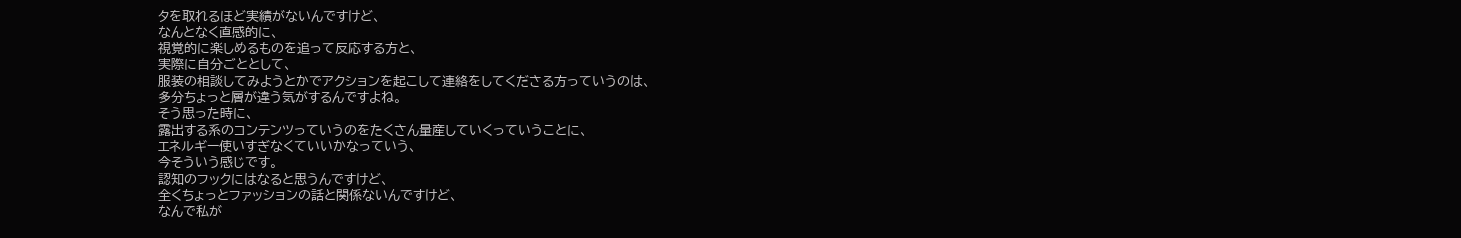タを取れるほど実績がないんですけど、
なんとなく直感的に、
視覚的に楽しめるものを追って反応する方と、
実際に自分ごととして、
服装の相談してみようとかでアクションを起こして連絡をしてくださる方っていうのは、
多分ちょっと層が違う気がするんですよね。
そう思った時に、
露出する系のコンテンツっていうのをたくさん量産していくっていうことに、
エネルギー使いすぎなくていいかなっていう、
今そういう感じです。
認知のフックにはなると思うんですけど、
全くちょっとファッションの話と関係ないんですけど、
なんで私が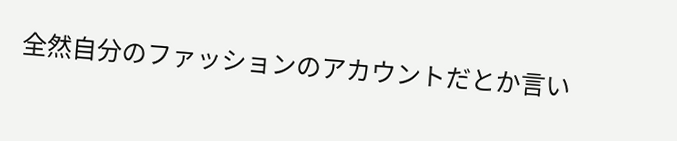全然自分のファッションのアカウントだとか言い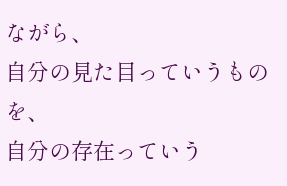ながら、
自分の見た目っていうものを、
自分の存在っていう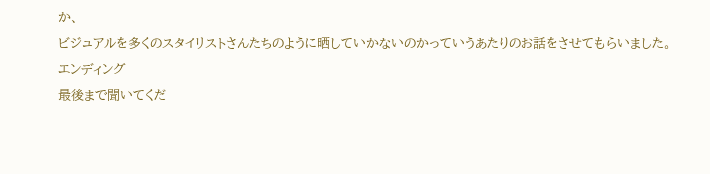か、
ビジュアルを多くのスタイリストさんたちのように晒していかないのかっていうあたりのお話をさせてもらいました。
エンディング
最後まで聞いてくだ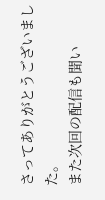さってありがとうございました。
また次回の配信も聞い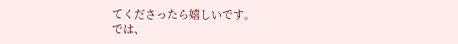てくださったら嬉しいです。
では、